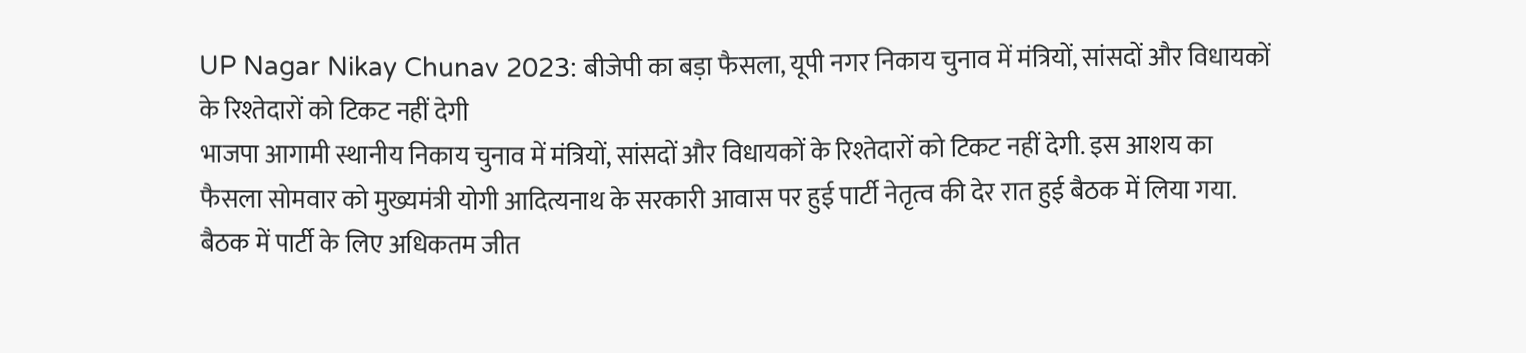UP Nagar Nikay Chunav 2023: बीजेपी का बड़ा फैसला, यूपी नगर निकाय चुनाव में मंत्रियों, सांसदों और विधायकों के रिश्तेदारों को टिकट नहीं देगी
भाजपा आगामी स्थानीय निकाय चुनाव में मंत्रियों, सांसदों और विधायकों के रिश्तेदारों को टिकट नहीं देगी. इस आशय का फैसला सोमवार को मुख्यमंत्री योगी आदित्यनाथ के सरकारी आवास पर हुई पार्टी नेतृत्व की देर रात हुई बैठक में लिया गया. बैठक में पार्टी के लिए अधिकतम जीत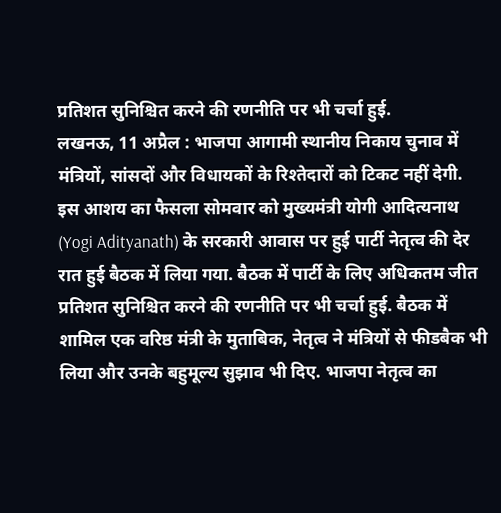प्रतिशत सुनिश्चित करने की रणनीति पर भी चर्चा हुई.
लखनऊ, 11 अप्रैल : भाजपा आगामी स्थानीय निकाय चुनाव में मंत्रियों, सांसदों और विधायकों के रिश्तेदारों को टिकट नहीं देगी. इस आशय का फैसला सोमवार को मुख्यमंत्री योगी आदित्यनाथ (Yogi Adityanath) के सरकारी आवास पर हुई पार्टी नेतृत्व की देर रात हुई बैठक में लिया गया. बैठक में पार्टी के लिए अधिकतम जीत प्रतिशत सुनिश्चित करने की रणनीति पर भी चर्चा हुई. बैठक में शामिल एक वरिष्ठ मंत्री के मुताबिक, नेतृत्व ने मंत्रियों से फीडबैक भी लिया और उनके बहुमूल्य सुझाव भी दिए. भाजपा नेतृत्व का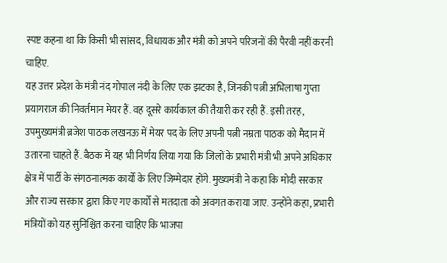स्पष्ट कहना था कि किसी भी सांसद, विधायक और मंत्री को अपने परिजनों की पैरवी नहीं करनी चाहिए.
यह उत्तर प्रदेश के मंत्री नंद गोपाल नंदी के लिए एक झटका है, जिनकी पत्नी अभिलाषा गुप्ता प्रयागराज की निवर्तमान मेयर हैं. वह दूसरे कार्यकाल की तैयारी कर रही हैं. इसी तरह, उपमुख्यमंत्री ब्रजेश पाठक लखनऊ में मेयर पद के लिए अपनी पत्नी नम्रता पाठक को मैदान में उतारना चाहते हैं. बैठक में यह भी निर्णय लिया गया कि जिलों के प्रभारी मंत्री भी अपने अधिकार क्षेत्र में पार्टी के संगठनात्मक कार्यों के लिए जिम्मेदार होंगे. मुख्यमंत्री ने कहा कि मोदी सरकार और राज्य सरकार द्वारा किए गए कार्यों से मतदाता को अवगत कराया जाए. उन्होंने कहा, प्रभारी मंत्रियों को यह सुनिश्चित करना चाहिए कि भाजपा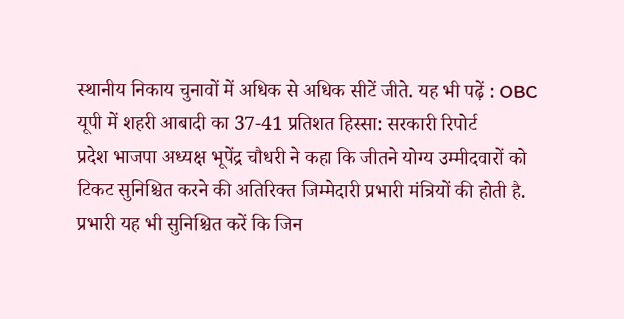स्थानीय निकाय चुनावों में अधिक से अधिक सीटें जीते. यह भी पढ़ें : OBC यूपी में शहरी आबादी का 37-41 प्रतिशत हिस्सा: सरकारी रिपोर्ट
प्रदेश भाजपा अध्यक्ष भूपेंद्र चौधरी ने कहा कि जीतने योग्य उम्मीदवारों को टिकट सुनिश्चित करने की अतिरिक्त जिम्मेदारी प्रभारी मंत्रियों की होती है. प्रभारी यह भी सुनिश्चित करें कि जिन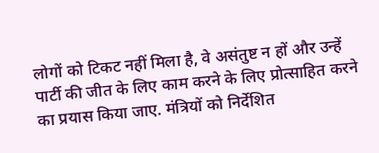लोगों को टिकट नहीं मिला है, वे असंतुष्ट न हों और उन्हें पार्टी की जीत के लिए काम करने के लिए प्रोत्साहित करने का प्रयास किया जाए. मंत्रियों को निर्देशित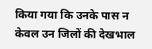किया गया कि उनके पास न केवल उन जिलों की देखभाल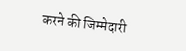करने की जिम्मेदारी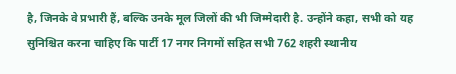है, जिनके वे प्रभारी हैं, बल्कि उनके मूल जिलों की भी जिम्मेदारी है. उन्होंने कहा, सभी को यह सुनिश्चित करना चाहिए कि पार्टी 17 नगर निगमों सहित सभी 762 शहरी स्थानीय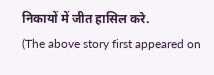निकायों में जीत हासिल करे.
(The above story first appeared on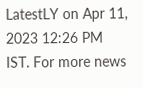LatestLY on Apr 11, 2023 12:26 PM IST. For more news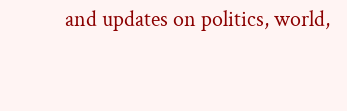and updates on politics, world,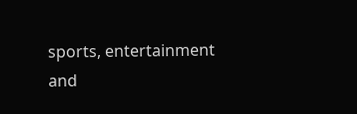sports, entertainment and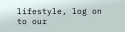lifestyle, log on to our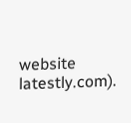website latestly.com).